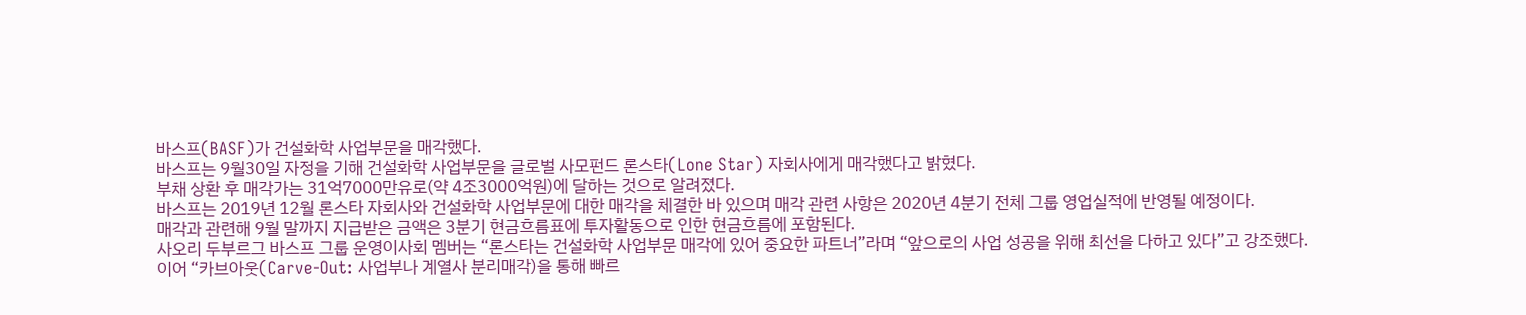바스프(BASF)가 건설화학 사업부문을 매각했다.
바스프는 9월30일 자정을 기해 건설화학 사업부문을 글로벌 사모펀드 론스타(Lone Star) 자회사에게 매각했다고 밝혔다.
부채 상환 후 매각가는 31억7000만유로(약 4조3000억원)에 달하는 것으로 알려졌다.
바스프는 2019년 12월 론스타 자회사와 건설화학 사업부문에 대한 매각을 체결한 바 있으며 매각 관련 사항은 2020년 4분기 전체 그룹 영업실적에 반영될 예정이다.
매각과 관련해 9월 말까지 지급받은 금액은 3분기 현금흐름표에 투자활동으로 인한 현금흐름에 포함된다.
사오리 두부르그 바스프 그룹 운영이사회 멤버는 “론스타는 건설화학 사업부문 매각에 있어 중요한 파트너”라며 “앞으로의 사업 성공을 위해 최선을 다하고 있다”고 강조했다.
이어 “카브아웃(Carve-Out: 사업부나 계열사 분리매각)을 통해 빠르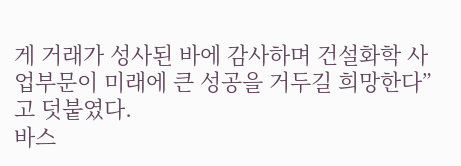게 거래가 성사된 바에 감사하며 건설화학 사업부문이 미래에 큰 성공을 거두길 희망한다”고 덧붙였다.
바스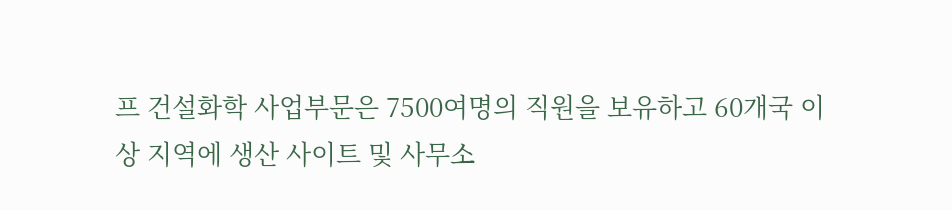프 건설화학 사업부문은 7500여명의 직원을 보유하고 60개국 이상 지역에 생산 사이트 및 사무소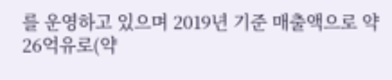를 운영하고 있으며 2019년 기준 매출액으로 약 26억유로(약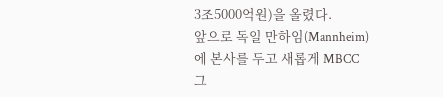3조5000억원)을 올렸다.
앞으로 독일 만하임(Mannheim)에 본사를 두고 새롭게 MBCC 그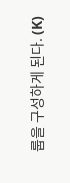룹을 구성하게 된다. (K)